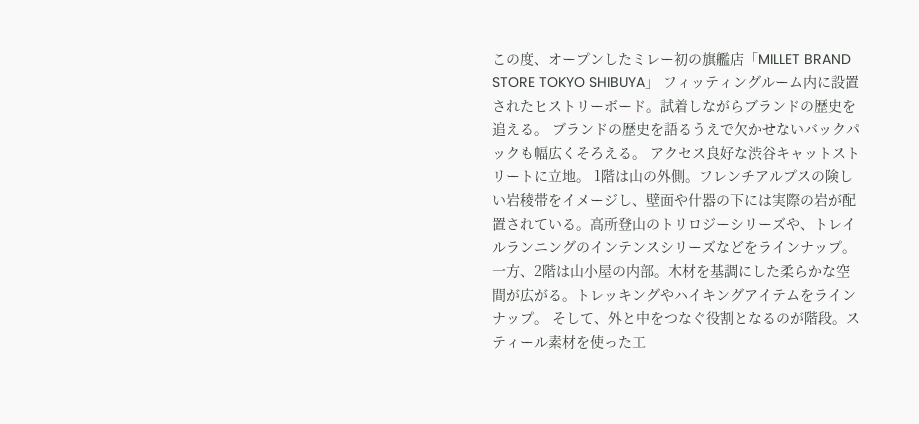この度、オープンしたミレー初の旗艦店「MILLET BRAND STORE TOKYO SHIBUYA」 フィッティングルーム内に設置されたヒストリーボード。試着しながらブランドの歴史を追える。 ブランドの歴史を語るうえで欠かせないバックパックも幅広くそろえる。 アクセス良好な渋谷キャットストリートに立地。 1階は山の外側。フレンチアルプスの険しい岩稜帯をイメージし、壁面や什器の下には実際の岩が配置されている。高所登山のトリロジーシリーズや、トレイルランニングのインテンスシリーズなどをラインナップ。 一方、2階は山小屋の内部。木材を基調にした柔らかな空間が広がる。トレッキングやハイキングアイテムをラインナップ。 そして、外と中をつなぐ役割となるのが階段。スティール素材を使った工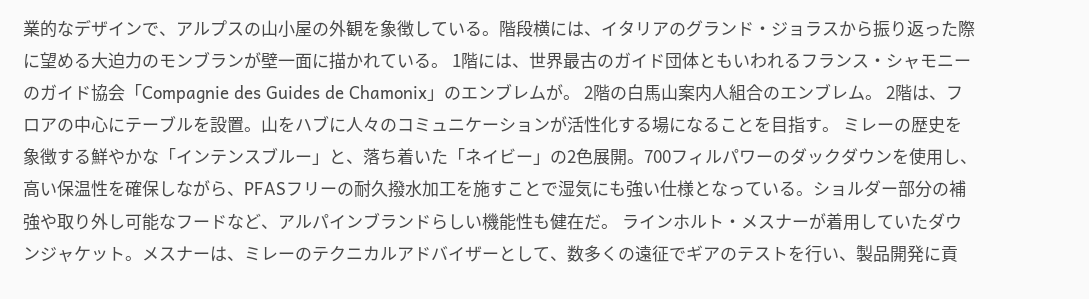業的なデザインで、アルプスの山小屋の外観を象徴している。階段横には、イタリアのグランド・ジョラスから振り返った際に望める大迫力のモンブランが壁一面に描かれている。 1階には、世界最古のガイド団体ともいわれるフランス・シャモニーのガイド協会「Compagnie des Guides de Chamonix」のエンブレムが。 2階の白馬山案内人組合のエンブレム。 2階は、フロアの中心にテーブルを設置。山をハブに人々のコミュニケーションが活性化する場になることを目指す。 ミレーの歴史を象徴する鮮やかな「インテンスブルー」と、落ち着いた「ネイビー」の2色展開。700フィルパワーのダックダウンを使用し、高い保温性を確保しながら、PFASフリーの耐久撥水加工を施すことで湿気にも強い仕様となっている。ショルダー部分の補強や取り外し可能なフードなど、アルパインブランドらしい機能性も健在だ。 ラインホルト・メスナーが着用していたダウンジャケット。メスナーは、ミレーのテクニカルアドバイザーとして、数多くの遠征でギアのテストを行い、製品開発に貢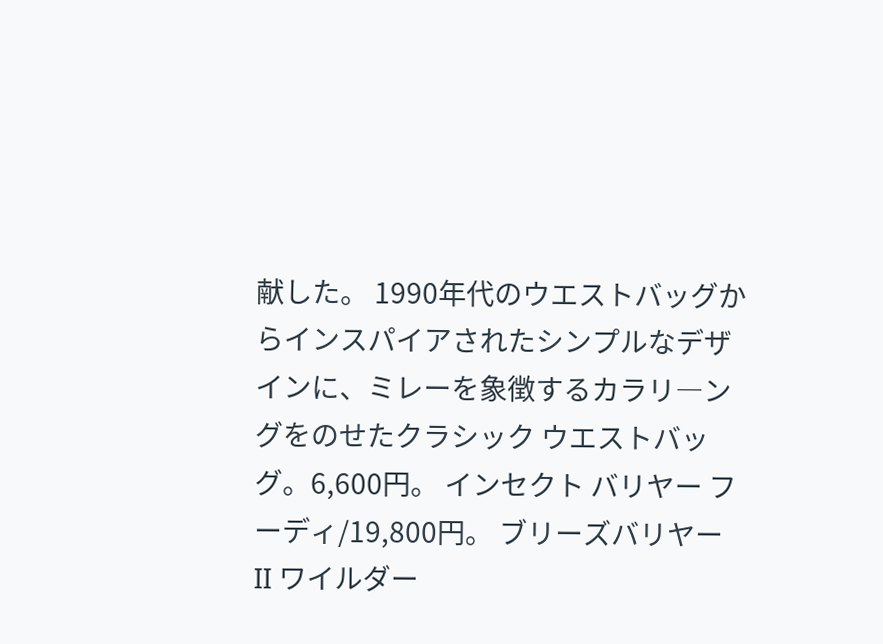献した。 1990年代のウエストバッグからインスパイアされたシンプルなデザインに、ミレーを象徴するカラリ―ングをのせたクラシック ウエストバッグ。6,600円。 インセクト バリヤー フーディ/19,800円。 ブリーズバリヤー II ワイルダー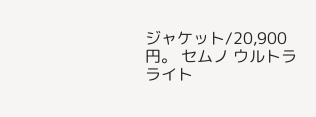ジャケット/20,900円。 セムノ ウルトラライト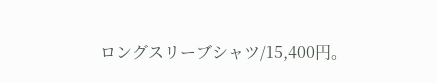ロングスリーブシャツ/15,400円。